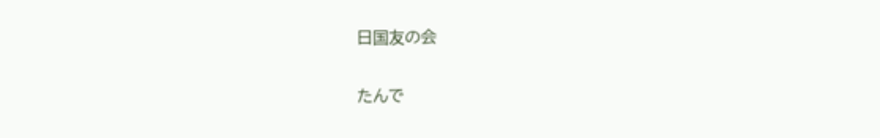日国友の会

たんで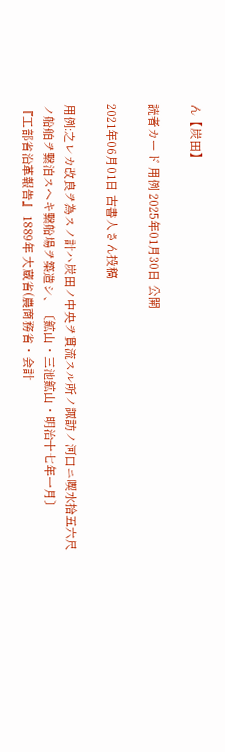ん【炭田】

読者カード 用例 2025年01月30日 公開

2021年06月01日 古書人さん投稿

用例:之レカ改良ヲ為スノ計ハ炭田ノ中央ヲ貫流スル所ノ諏訪ノ河口ニ喫水拾五六尺ノ船舶ヲ繋泊スヘキ繋船場ヲ築造シ、〔鉱山・三池鉱山・明治十七年一月〕
『工部省沿革報告』 1889年 大蔵省(農商務省・会計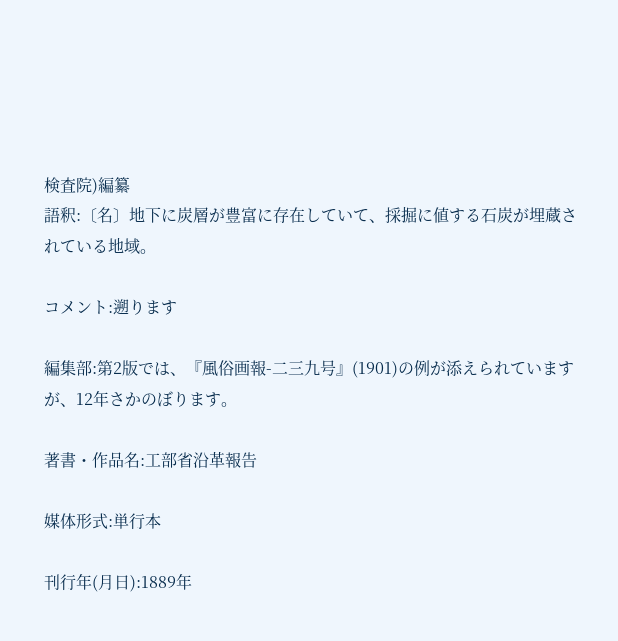検査院)編纂
語釈:〔名〕地下に炭層が豊富に存在していて、採掘に値する石炭が埋蔵されている地域。

コメント:遡ります

編集部:第2版では、『風俗画報-二三九号』(1901)の例が添えられていますが、12年さかのぼります。

著書・作品名:工部省沿革報告

媒体形式:単行本

刊行年(月日):1889年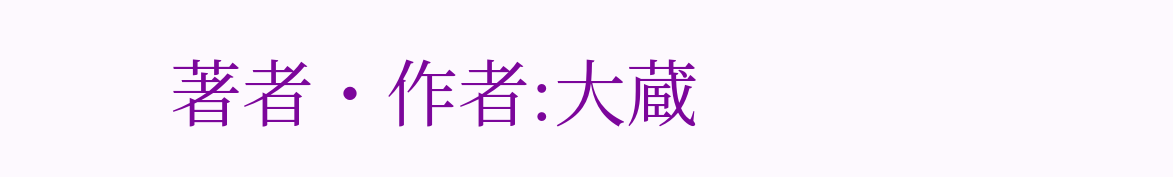著者・作者:大蔵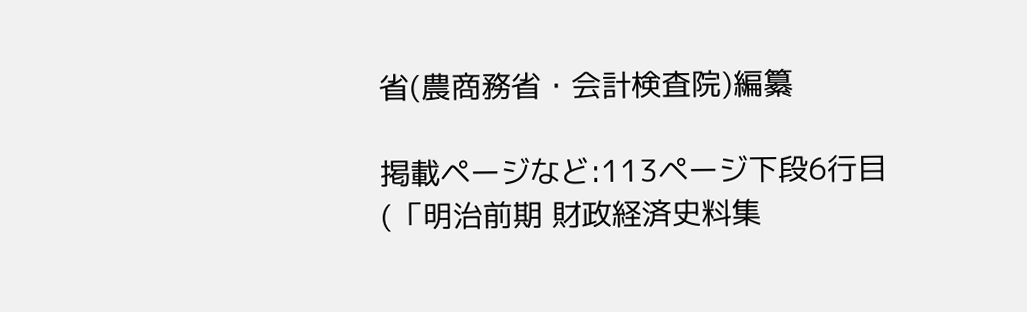省(農商務省・会計検査院)編纂

掲載ページなど:113ページ下段6行目(「明治前期 財政経済史料集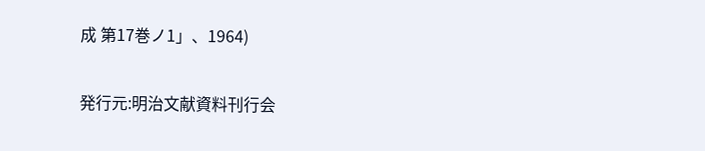成 第17巻ノ1」、1964)

発行元:明治文献資料刊行会